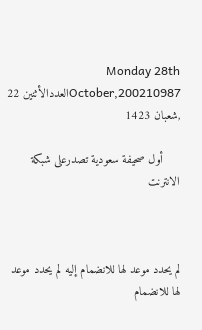Monday 28th October,200210987العددالأثنين 22 ,شعبان 1423

     أول صحيفة سعودية تصدرعلى شبكة الانترنت



لم يحدد موعد لها للانضمام إليه لم يحدد موعد لها للانضمام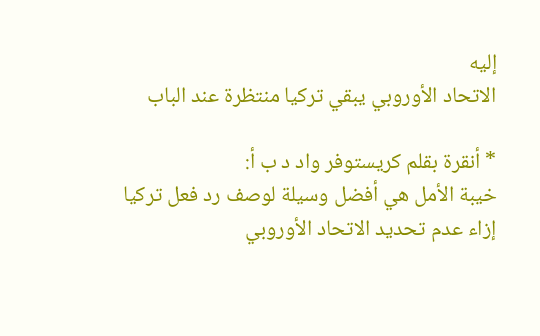إليه
الاتحاد الأوروبي يبقي تركيا منتظرة عند الباب

* أنقرة بقلم كريستوفر واد د ب أ:
خيبة الأمل هي أفضل وسيلة لوصف رد فعل تركيا إزاء عدم تحديد الاتحاد الأوروبي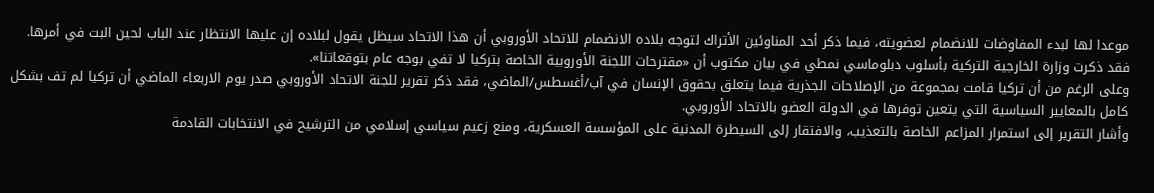موعدا لها لبدء المفاوضات للانضمام لعضويته، فيما ذكر أحد المناوئين الأتراك لتوجه بلاده الانضمام للاتحاد الأوروبي أن هذا الاتحاد سيظل يقول لبلاده إن عليها الانتظار عند الباب لحين البت في أمرها.
فقد ذكرت وزارة الخارجية التركية بأسلوب دبلوماسي نمطي في بيان مكتوب أن «مقترحات اللجنة الأوروبية الخاصة بتركيا لا تفي بوجه عام بتوقعاتنا».
وعلى الرغم من أن تركيا قامت بمجموعة من الإصلاحات الجذرية فيما يتعلق بحقوق الإنسان في آب/أغسطس/الماضي، فقد ذكر تقرير للجنة الاتحاد الأوروبي صدر يوم الاربعاء الماضي أن تركيا لم تف بشكل كامل بالمعايير السياسية التي يتعين توفرها في الدولة العضو بالاتحاد الأوروبي.
وأشار التقرير إلى استمرار المزاعم الخاصة بالتعذيب، والافتقار إلى السيطرة المدنية على المؤسسة العسكرية، ومنع زعيم سياسي إسلامي من الترشيح في الانتخابات القادمة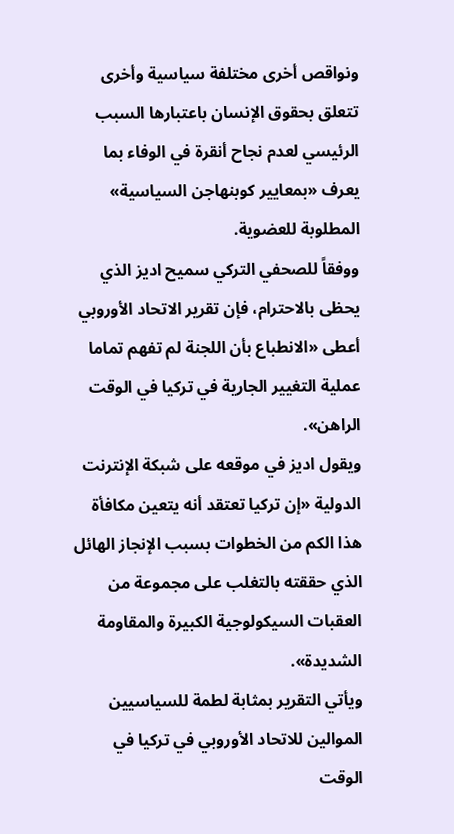ونواقص أخرى مختلفة سياسية وأخرى تتعلق بحقوق الإنسان باعتبارها السبب الرئيسي لعدم نجاح أنقرة في الوفاء بما يعرف «بمعايير كوبنهاجن السياسية» المطلوبة للعضوية.
ووفقاً للصحفي التركي سميح اديز الذي يحظى بالاحترام، فإن تقرير الاتحاد الأوروبي أعطى «الانطباع بأن اللجنة لم تفهم تماما عملية التغيير الجارية في تركيا في الوقت الراهن».
ويقول اديز في موقعه على شبكة الإنترنت الدولية «إن تركيا تعتقد أنه يتعين مكافأة هذا الكم من الخطوات بسبب الإنجاز الهائل الذي حققته بالتغلب على مجموعة من العقبات السيكولوجية الكبيرة والمقاومة الشديدة».
ويأتي التقرير بمثابة لطمة للسياسيين الموالين للاتحاد الأوروبي في تركيا في الوقت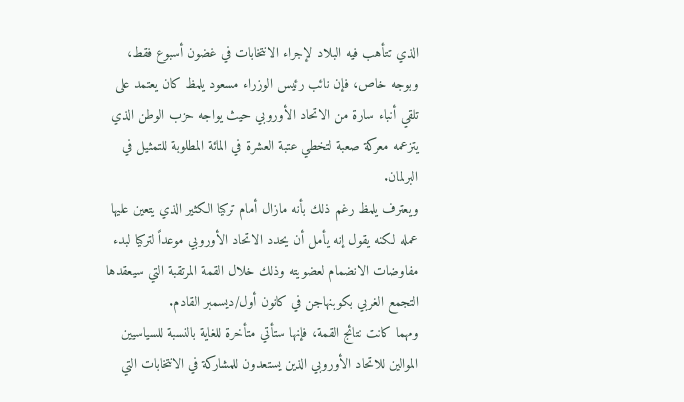الذي تتأهب فيه البلاد لإجراء الانتخابات في غضون أسبوع فقط، وبوجه خاص، فإن نائب رئيس الوزراء مسعود يلمظ كان يعتمد على تلقي أنباء سارة من الاتحاد الأوروبي حيث يواجه حزب الوطن الذي يتزعمه معركة صعبة لتخطي عتبة العشرة في المائة المطلوبة للتمثيل في البرلمان.
ويعترف يلمظ رغم ذلك بأنه مازال أمام تركيا الكثير الذي يتعين عليها عمله لكنه يقول إنه يأمل أن يحدد الاتحاد الأوروبي موعداً لتركيا لبدء مفاوضات الانضمام لعضويته وذلك خلال القمة المرتقبة التي سيعقدها التجمع الغربي بكوبنهاجن في كانون أول/ديسمبر القادم.
ومهما كانت نتائج القمة، فإنها ستأتي متأخرة للغاية بالنسبة للسياسيين الموالين للاتحاد الأوروبي الذين يستعدون للمشاركة في الانتخابات التي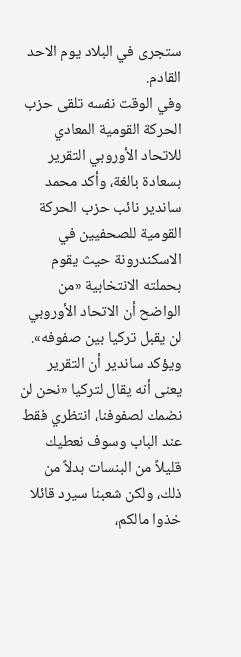ستجرى في البلاد يوم الاحد القادم.
وفي الوقت نفسه تلقى حزب الحركة القومية المعادي للاتحاد الأوروبي التقرير بسعادة بالغة، وأكد محمد ساندير نائب حزب الحركة القومية للصحفيين في الاسكندرونة حيث يقوم بحملته الانتخابية «من الواضح أن الاتحاد الأوروبي لن يقبل تركيا بين صفوفه».
ويؤكد ساندير أن التقرير يعنى أنه يقال لتركيا «نحن لن نضمك لصفوفنا، انتظري فقط عند الباب وسوف نعطيك قليلاً من البنسات بدلاً من ذلك، ولكن شعبنا سيرد قائلا خذوا مالكم،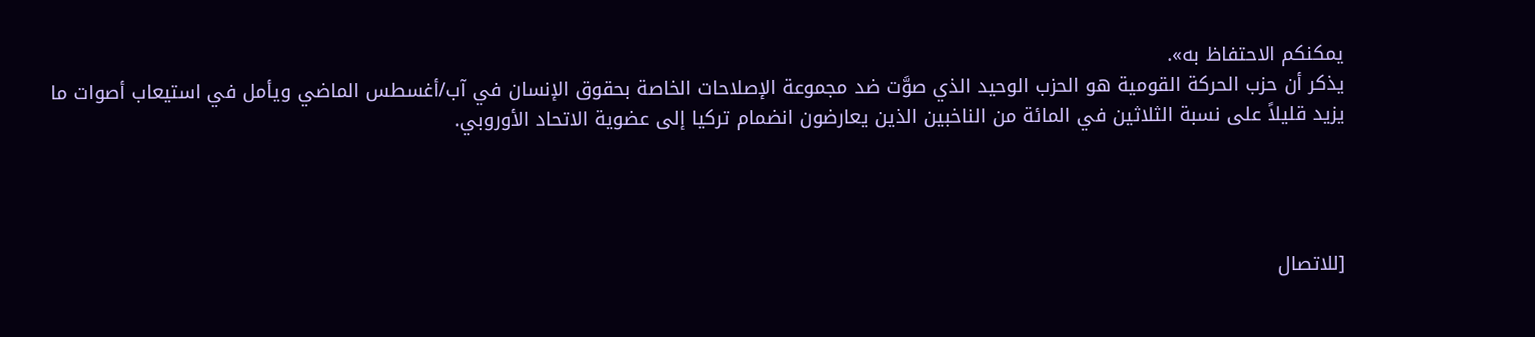يمكنكم الاحتفاظ به».
يذكر أن حزب الحركة القومية هو الحزب الوحيد الذي صوَّت ضد مجموعة الإصلاحات الخاصة بحقوق الإنسان في آب/أغسطس الماضي ويأمل في استيعاب أصوات ما يزيد قليلاً على نسبة الثلاثين في المائة من الناخبين الذين يعارضون انضمام تركيا إلى عضوية الاتحاد الأوروبي.




[للاتصال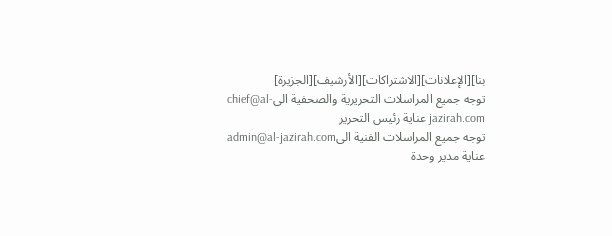بنا][الإعلانات][الاشتراكات][الأرشيف][الجزيرة]
توجه جميع المراسلات التحريرية والصحفية الىchief@al-jazirah.com عناية رئيس التحرير
توجه جميع المراسلات الفنية الىadmin@al-jazirah.com عناية مدير وحدة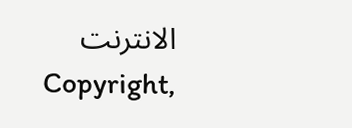الانترنت
Copyright,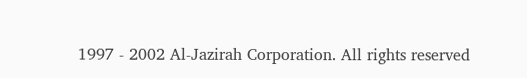1997 - 2002 Al-Jazirah Corporation. All rights reserved